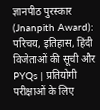ज्ञानपीठ पुरस्कार (Jnanpith Award): परिचय, इतिहास, हिंदी विजेताओं की सूची और PYQs | प्रतियोगी परीक्षाओं के लिए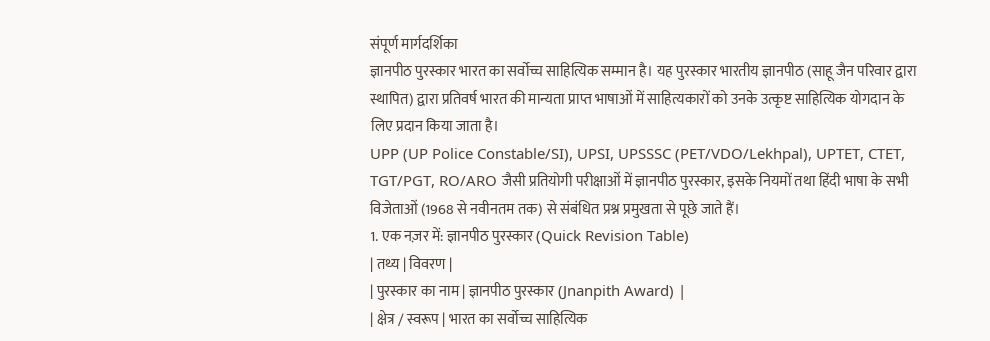संपूर्ण मार्गदर्शिका
ज्ञानपीठ पुरस्कार भारत का सर्वोच्च साहित्यिक सम्मान है। यह पुरस्कार भारतीय ज्ञानपीठ (साहू जैन परिवार द्वारा स्थापित) द्वारा प्रतिवर्ष भारत की मान्यता प्राप्त भाषाओं में साहित्यकारों को उनके उत्कृष्ट साहित्यिक योगदान के लिए प्रदान किया जाता है।
UPP (UP Police Constable/SI), UPSI, UPSSSC (PET/VDO/Lekhpal), UPTET, CTET, TGT/PGT, RO/ARO जैसी प्रतियोगी परीक्षाओं में ज्ञानपीठ पुरस्कार, इसके नियमों तथा हिंदी भाषा के सभी विजेताओं (1968 से नवीनतम तक) से संबंधित प्रश्न प्रमुखता से पूछे जाते हैं।
1. एक नज़र में: ज्ञानपीठ पुरस्कार (Quick Revision Table)
| तथ्य | विवरण |
| पुरस्कार का नाम | ज्ञानपीठ पुरस्कार (Jnanpith Award) |
| क्षेत्र / स्वरूप | भारत का सर्वोच्च साहित्यिक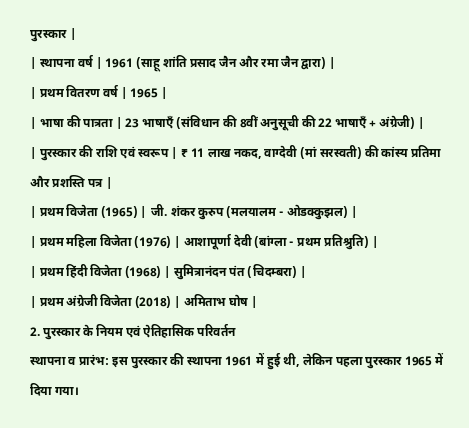पुरस्कार |
| स्थापना वर्ष | 1961 (साहू शांति प्रसाद जैन और रमा जैन द्वारा) |
| प्रथम वितरण वर्ष | 1965 |
| भाषा की पात्रता | 23 भाषाएँ (संविधान की 8वीं अनुसूची की 22 भाषाएँ + अंग्रेजी) |
| पुरस्कार की राशि एवं स्वरूप | ₹ 11 लाख नकद, वाग्देवी (मां सरस्वती) की कांस्य प्रतिमा और प्रशस्ति पत्र |
| प्रथम विजेता (1965) | जी. शंकर कुरुप (मलयालम - ओडक्कुझल) |
| प्रथम महिला विजेता (1976) | आशापूर्णा देवी (बांग्ला - प्रथम प्रतिश्रुति) |
| प्रथम हिंदी विजेता (1968) | सुमित्रानंदन पंत (चिदम्बरा) |
| प्रथम अंग्रेजी विजेता (2018) | अमिताभ घोष |
2. पुरस्कार के नियम एवं ऐतिहासिक परिवर्तन
स्थापना व प्रारंभ: इस पुरस्कार की स्थापना 1961 में हुई थी, लेकिन पहला पुरस्कार 1965 में दिया गया।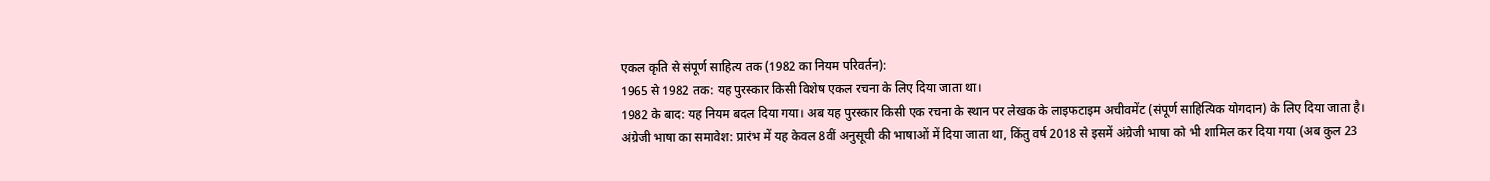एकल कृति से संपूर्ण साहित्य तक (1982 का नियम परिवर्तन):
1965 से 1982 तक: यह पुरस्कार किसी विशेष एकल रचना के लिए दिया जाता था।
1982 के बाद: यह नियम बदल दिया गया। अब यह पुरस्कार किसी एक रचना के स्थान पर लेखक के लाइफटाइम अचीवमेंट (संपूर्ण साहित्यिक योगदान) के लिए दिया जाता है।
अंग्रेजी भाषा का समावेश: प्रारंभ में यह केवल 8वीं अनुसूची की भाषाओं में दिया जाता था, किंतु वर्ष 2018 से इसमें अंग्रेजी भाषा को भी शामिल कर दिया गया (अब कुल 23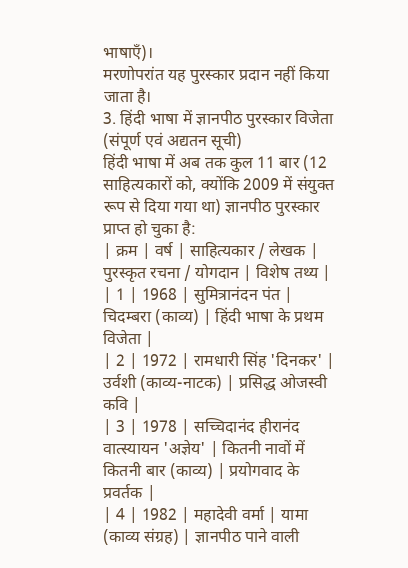भाषाएँ)।
मरणोपरांत यह पुरस्कार प्रदान नहीं किया जाता है।
3. हिंदी भाषा में ज्ञानपीठ पुरस्कार विजेता (संपूर्ण एवं अद्यतन सूची)
हिंदी भाषा में अब तक कुल 11 बार (12 साहित्यकारों को, क्योंकि 2009 में संयुक्त रूप से दिया गया था) ज्ञानपीठ पुरस्कार प्राप्त हो चुका है:
| क्रम | वर्ष | साहित्यकार / लेखक | पुरस्कृत रचना / योगदान | विशेष तथ्य |
| 1 | 1968 | सुमित्रानंदन पंत | चिदम्बरा (काव्य) | हिंदी भाषा के प्रथम विजेता |
| 2 | 1972 | रामधारी सिंह 'दिनकर' | उर्वशी (काव्य-नाटक) | प्रसिद्ध ओजस्वी कवि |
| 3 | 1978 | सच्चिदानंद हीरानंद वात्स्यायन 'अज्ञेय' | कितनी नावों में कितनी बार (काव्य) | प्रयोगवाद के प्रवर्तक |
| 4 | 1982 | महादेवी वर्मा | यामा (काव्य संग्रह) | ज्ञानपीठ पाने वाली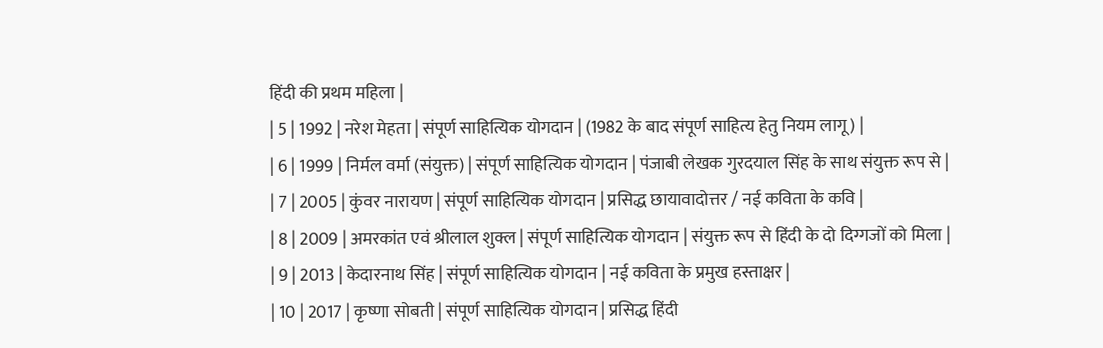हिंदी की प्रथम महिला |
| 5 | 1992 | नरेश मेहता | संपूर्ण साहित्यिक योगदान | (1982 के बाद संपूर्ण साहित्य हेतु नियम लागू) |
| 6 | 1999 | निर्मल वर्मा (संयुक्त) | संपूर्ण साहित्यिक योगदान | पंजाबी लेखक गुरदयाल सिंह के साथ संयुक्त रूप से |
| 7 | 2005 | कुंवर नारायण | संपूर्ण साहित्यिक योगदान | प्रसिद्ध छायावादोत्तर / नई कविता के कवि |
| 8 | 2009 | अमरकांत एवं श्रीलाल शुक्ल | संपूर्ण साहित्यिक योगदान | संयुक्त रूप से हिंदी के दो दिग्गजों को मिला |
| 9 | 2013 | केदारनाथ सिंह | संपूर्ण साहित्यिक योगदान | नई कविता के प्रमुख हस्ताक्षर |
| 10 | 2017 | कृष्णा सोबती | संपूर्ण साहित्यिक योगदान | प्रसिद्ध हिंदी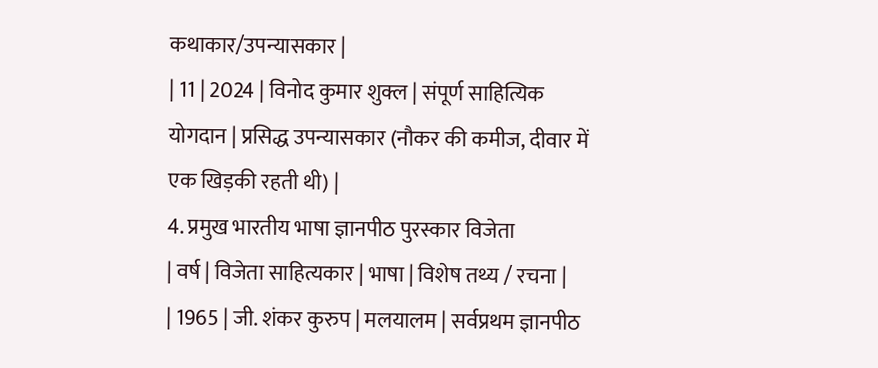कथाकार/उपन्यासकार |
| 11 | 2024 | विनोद कुमार शुक्ल | संपूर्ण साहित्यिक योगदान | प्रसिद्ध उपन्यासकार (नौकर की कमीज, दीवार में एक खिड़की रहती थी) |
4. प्रमुख भारतीय भाषा ज्ञानपीठ पुरस्कार विजेता
| वर्ष | विजेता साहित्यकार | भाषा | विशेष तथ्य / रचना |
| 1965 | जी. शंकर कुरुप | मलयालम | सर्वप्रथम ज्ञानपीठ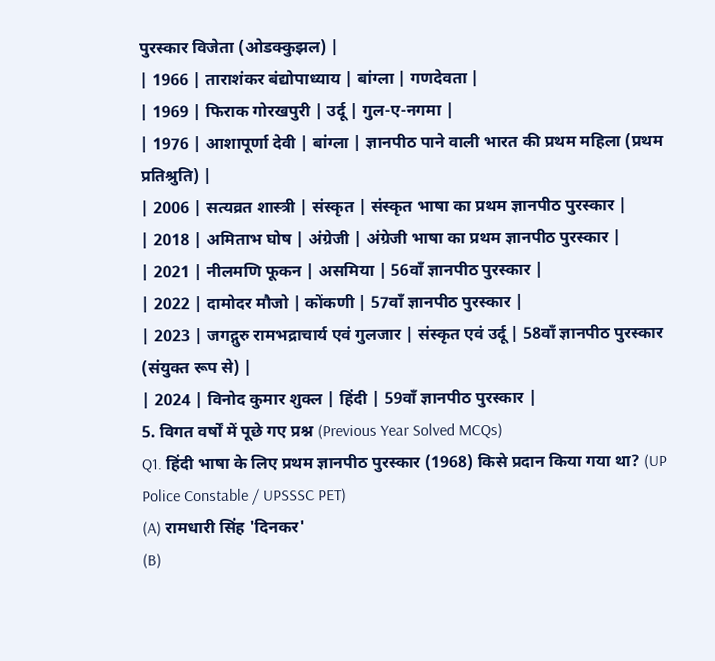पुरस्कार विजेता (ओडक्कुझल) |
| 1966 | ताराशंकर बंद्योपाध्याय | बांग्ला | गणदेवता |
| 1969 | फिराक गोरखपुरी | उर्दू | गुल-ए-नगमा |
| 1976 | आशापूर्णा देवी | बांग्ला | ज्ञानपीठ पाने वाली भारत की प्रथम महिला (प्रथम प्रतिश्रुति) |
| 2006 | सत्यव्रत शास्त्री | संस्कृत | संस्कृत भाषा का प्रथम ज्ञानपीठ पुरस्कार |
| 2018 | अमिताभ घोष | अंग्रेजी | अंग्रेजी भाषा का प्रथम ज्ञानपीठ पुरस्कार |
| 2021 | नीलमणि फूकन | असमिया | 56वाँ ज्ञानपीठ पुरस्कार |
| 2022 | दामोदर मौजो | कोंकणी | 57वाँ ज्ञानपीठ पुरस्कार |
| 2023 | जगद्गुरु रामभद्राचार्य एवं गुलजार | संस्कृत एवं उर्दू | 58वाँ ज्ञानपीठ पुरस्कार (संयुक्त रूप से) |
| 2024 | विनोद कुमार शुक्ल | हिंदी | 59वाँ ज्ञानपीठ पुरस्कार |
5. विगत वर्षों में पूछे गए प्रश्न (Previous Year Solved MCQs)
Q1. हिंदी भाषा के लिए प्रथम ज्ञानपीठ पुरस्कार (1968) किसे प्रदान किया गया था? (UP Police Constable / UPSSSC PET)
(A) रामधारी सिंह 'दिनकर'
(B)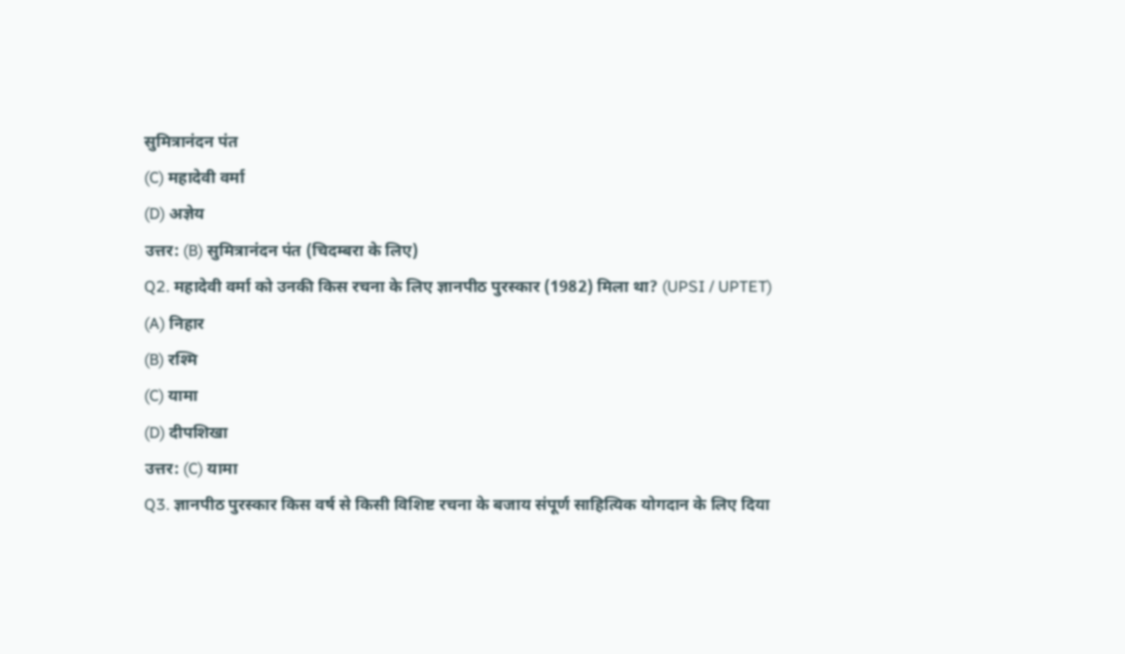सुमित्रानंदन पंत
(C) महादेवी वर्मा
(D) अज्ञेय
उत्तर: (B) सुमित्रानंदन पंत (चिदम्बरा के लिए)
Q2. महादेवी वर्मा को उनकी किस रचना के लिए ज्ञानपीठ पुरस्कार (1982) मिला था? (UPSI / UPTET)
(A) निहार
(B) रश्मि
(C) यामा
(D) दीपशिखा
उत्तर: (C) यामा
Q3. ज्ञानपीठ पुरस्कार किस वर्ष से किसी विशिष्ट रचना के बजाय संपूर्ण साहित्यिक योगदान के लिए दिया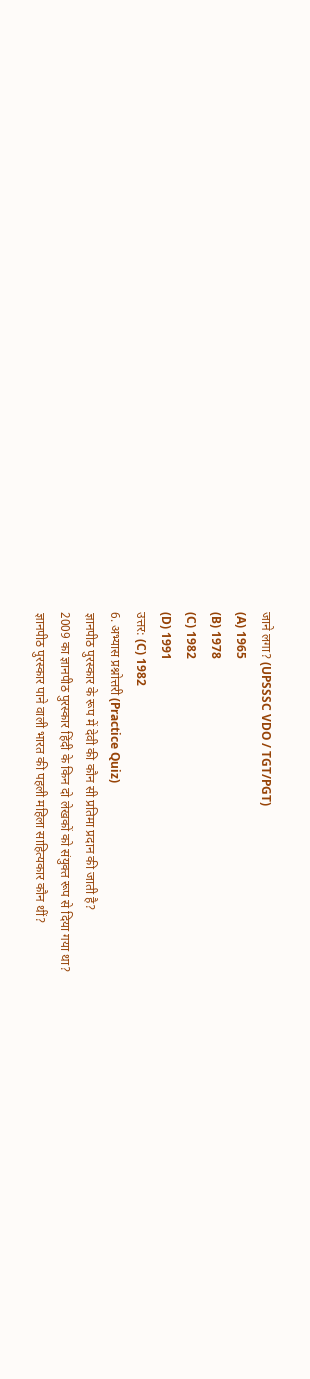जाने लगा? (UPSSSC VDO / TGT/PGT)
(A) 1965
(B) 1978
(C) 1982
(D) 1991
उत्तर: (C) 1982
6. अभ्यास प्रश्नोत्तरी (Practice Quiz)
ज्ञानपीठ पुरस्कार के रूप में देवी की कौन सी प्रतिमा प्रदान की जाती है?
2009 का ज्ञानपीठ पुरस्कार हिंदी के किन दो लेखकों को संयुक्त रूप से दिया गया था?
ज्ञानपीठ पुरस्कार पाने वाली भारत की पहली महिला साहित्यकार कौन थीं?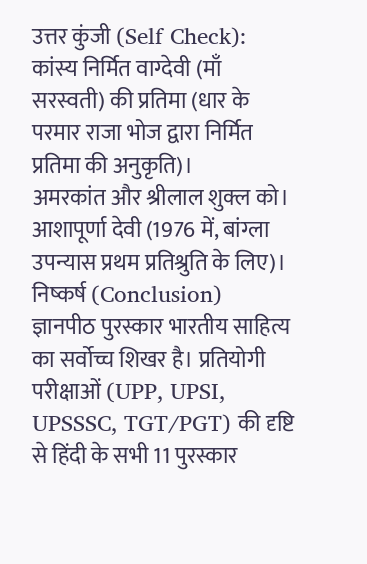उत्तर कुंजी (Self Check):
कांस्य निर्मित वाग्देवी (माँ सरस्वती) की प्रतिमा (धार के परमार राजा भोज द्वारा निर्मित प्रतिमा की अनुकृति)।
अमरकांत और श्रीलाल शुक्ल को।
आशापूर्णा देवी (1976 में, बांग्ला उपन्यास प्रथम प्रतिश्रुति के लिए)।
निष्कर्ष (Conclusion)
ज्ञानपीठ पुरस्कार भारतीय साहित्य का सर्वोच्च शिखर है। प्रतियोगी परीक्षाओं (UPP, UPSI, UPSSSC, TGT/PGT) की दृष्टि से हिंदी के सभी 11 पुरस्कार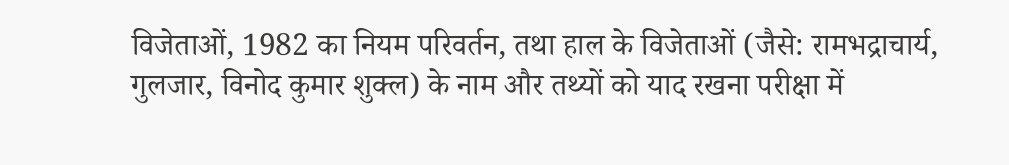विजेताओं, 1982 का नियम परिवर्तन, तथा हाल के विजेताओं (जैसे: रामभद्राचार्य, गुलजार, विनोद कुमार शुक्ल) के नाम और तथ्यों को याद रखना परीक्षा में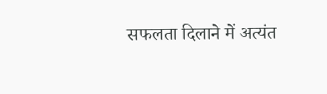सफलता दिलाने में अत्यंत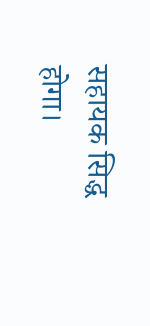सहायक सिद्ध होगा।